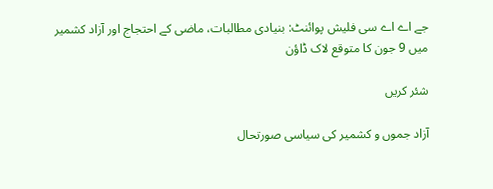جے اے اے سی فلیش پوائنٹ: بنیادی مطالبات، ماضی کے احتجاج اور آزاد کشمیر میں 9 جون کا متوقع لاک ڈاؤن

شئر کریں

آزاد جموں و کشمیر کی سیاسی صورتحال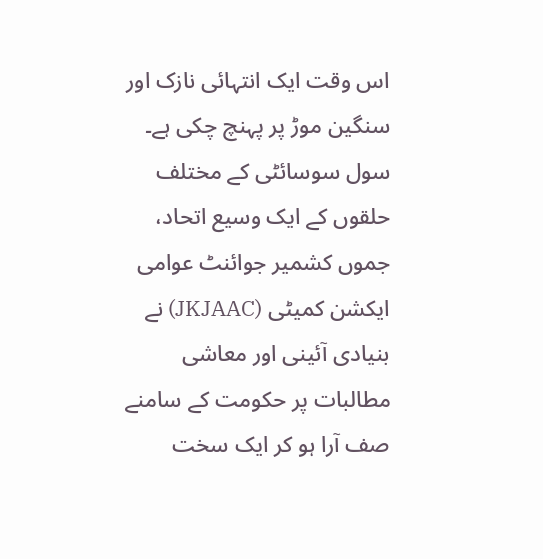اس وقت ایک انتہائی نازک اور سنگین موڑ پر پہنچ چکی ہے۔ سول سوسائٹی کے مختلف حلقوں کے ایک وسیع اتحاد، جموں کشمیر جوائنٹ عوامی ایکشن کمیٹی (JKJAAC) نے بنیادی آئینی اور معاشی مطالبات پر حکومت کے سامنے صف آرا ہو کر ایک سخت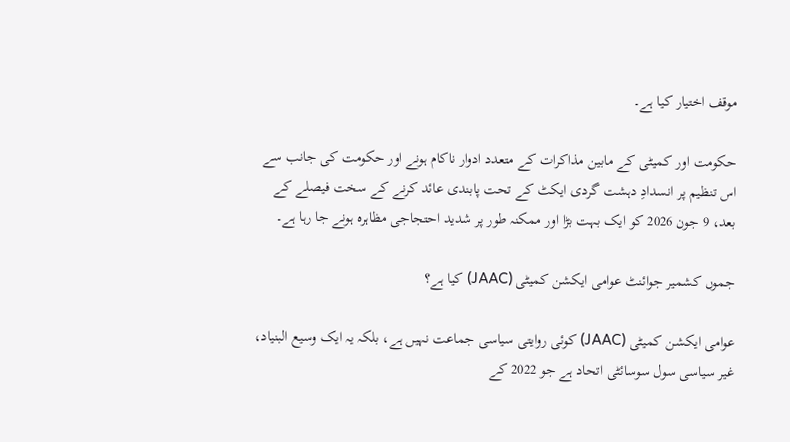موقف اختیار کیا ہے۔

حکومت اور کمیٹی کے مابین مذاکرات کے متعدد ادوار ناکام ہونے اور حکومت کی جانب سے اس تنظیم پر انسدادِ دہشت گردی ایکٹ کے تحت پابندی عائد کرنے کے سخت فیصلے کے بعد، 9 جون 2026 کو ایک بہت بڑا اور ممکنہ طور پر شدید احتجاجی مظاہرہ ہونے جا رہا ہے۔

جموں کشمیر جوائنٹ عوامی ایکشن کمیٹی (JAAC) کیا ہے؟

عوامی ایکشن کمیٹی (JAAC) کوئی روایتی سیاسی جماعت نہیں ہے، بلکہ یہ ایک وسیع البنیاد، غیر سیاسی سول سوسائٹی اتحاد ہے جو 2022 کے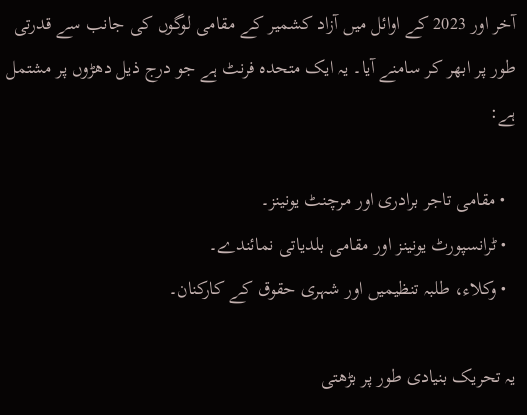آخر اور 2023 کے اوائل میں آزاد کشمیر کے مقامی لوگوں کی جانب سے قدرتی طور پر ابھر کر سامنے آیا۔ یہ ایک متحدہ فرنٹ ہے جو درج ذیل دھڑوں پر مشتمل ہے:

  • مقامی تاجر برادری اور مرچنٹ یونینز۔
  • ٹرانسپورٹ یونینز اور مقامی بلدیاتی نمائندے۔
  • وکلاء، طلبہ تنظیمیں اور شہری حقوق کے کارکنان۔

یہ تحریک بنیادی طور پر بڑھتی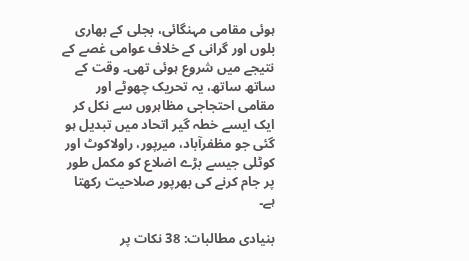ہوئی مقامی مہنگائی، بجلی کے بھاری بلوں اور گرانی کے خلاف عوامی غصے کے نتیجے میں شروع ہوئی تھی۔ وقت کے ساتھ ساتھ، یہ تحریک چھوٹے اور مقامی احتجاجی مظاہروں سے نکل کر ایک ایسے خطہ گیر اتحاد میں تبدیل ہو گئی جو مظفرآباد، میرپور، راولاکوٹ اور کوٹلی جیسے بڑے اضلاع کو مکمل طور پر جام کرنے کی بھرپور صلاحیت رکھتا ہے۔

بنیادی مطالبات: 38 نکات پر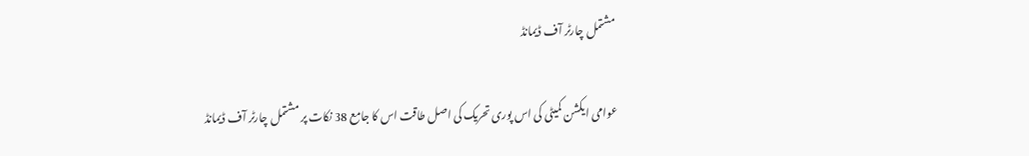مشتمل چارٹر آف ڈیمانڈ

عوامی ایکشن کمیٹی کی اس پوری تحریک کی اصل طاقت اس کا جامع 38 نکات پر مشتمل چارٹر آف ڈیمانڈ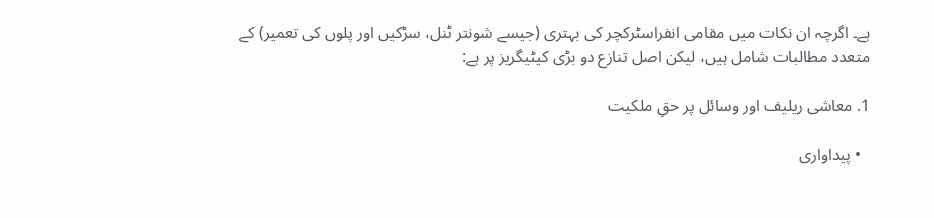ہے۔ اگرچہ ان نکات میں مقامی انفراسٹرکچر کی بہتری (جیسے شونتر ٹنل، سڑکیں اور پلوں کی تعمیر) کے متعدد مطالبات شامل ہیں، لیکن اصل تنازع دو بڑی کیٹیگریز پر ہے:

1. معاشی ریلیف اور وسائل پر حقِ ملکیت

  • پیداواری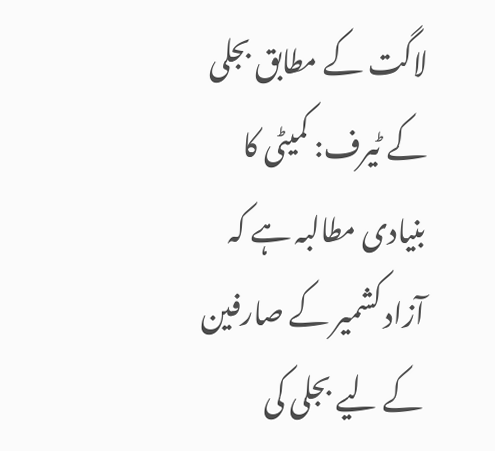لاگت کے مطابق بجلی کے ٹیرف: کمیٹی کا بنیادی مطالبہ ہے کہ آزاد کشمیر کے صارفین کے لیے بجلی کی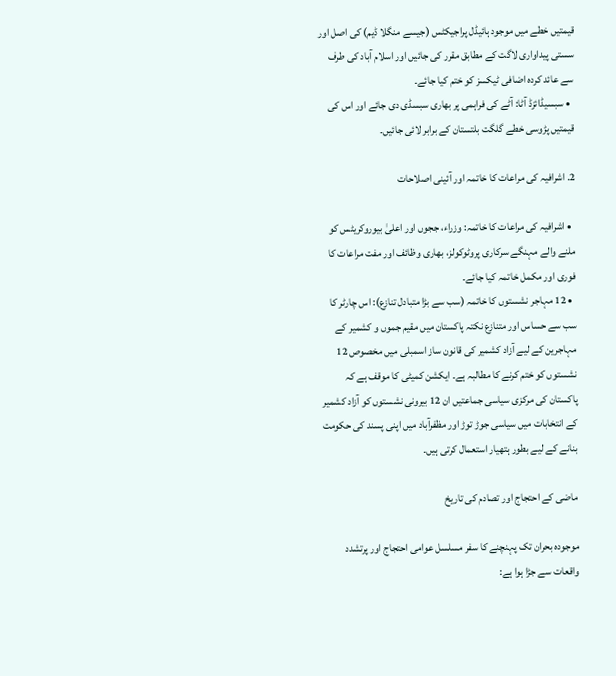قیمتیں خطے میں موجود ہائیڈل پراجیکٹس (جیسے منگلا ڈیم) کی اصل اور سستی پیداواری لاگت کے مطابق مقرر کی جائیں اور اسلام آباد کی طرف سے عائد کردہ اضافی ٹیکسز کو ختم کیا جائے۔
  • سبسیڈائزڈ آٹا: آٹے کی فراہمی پر بھاری سبسڈی دی جائے اور اس کی قیمتیں پڑوسی خطے گلگت بلتستان کے برابر لائی جائیں۔

2. اشرافیہ کی مراعات کا خاتمہ اور آئینی اصلاحات

  • اشرافیہ کی مراعات کا خاتمہ: وزراء، ججوں اور اعلیٰ بیوروکریٹس کو ملنے والے مہنگے سرکاری پروٹوکولز، بھاری وظائف اور مفت مراعات کا فوری اور مکمل خاتمہ کیا جائے۔
  • 12 مہاجر نشستوں کا خاتمہ (سب سے بڑا متبادل تنازع): اس چارٹر کا سب سے حساس اور متنازع نکتہ پاکستان میں مقیم جموں و کشمیر کے مہاجرین کے لیے آزاد کشمیر کی قانون ساز اسمبلی میں مخصوص 12 نشستوں کو ختم کرنے کا مطالبہ ہے۔ ایکشن کمیٹی کا موقف ہے کہ پاکستان کی مرکزی سیاسی جماعتیں ان 12 بیرونی نشستوں کو آزاد کشمیر کے انتخابات میں سیاسی جوڑ توڑ اور مظفرآباد میں اپنی پسند کی حکومت بنانے کے لیے بطور ہتھیار استعمال کرتی ہیں۔

ماضی کے احتجاج اور تصادم کی تاریخ

موجودہ بحران تک پہنچنے کا سفر مسلسل عوامی احتجاج اور پرتشدد واقعات سے جڑا ہوا ہے: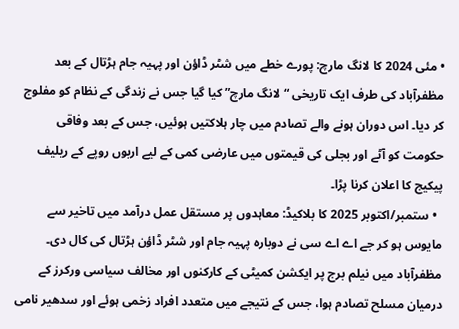• مئی 2024 کا لانگ مارچ: پورے خطے میں شٹر ڈاؤن اور پہیہ جام ہڑتال کے بعد مظفرآباد کی طرف ایک تاریخی “لانگ مارچ” کیا گیا جس نے زندگی کے نظام کو مفلوج کر دیا۔ اس دوران ہونے والے تصادم میں چار ہلاکتیں ہوئیں، جس کے بعد وفاقی حکومت کو آٹے اور بجلی کی قیمتوں میں عارضی کمی کے لیے اربوں روپے کے ریلیف پیکیج کا اعلان کرنا پڑا۔
  • ستمبر/اکتوبر 2025 کا بلاکیڈ: معاہدوں پر مستقل عمل درآمد میں تاخیر سے مایوس ہو کر جے اے اے سی نے دوبارہ پہیہ جام اور شٹر ڈاؤن ہڑتال کی کال دی۔ مظفرآباد میں نیلم برج پر ایکشن کمیٹی کے کارکنوں اور مخالف سیاسی ورکرز کے درمیان مسلح تصادم ہوا، جس کے نتیجے میں متعدد افراد زخمی ہوئے اور سدھیر نامی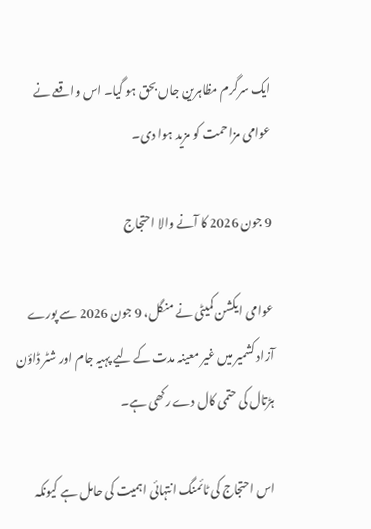ایک سرگرم مظاہرین جاں بحق ہو گیا۔ اس واقعے نے عوامی مزاحمت کو مزید ہوا دی۔

9 جون 2026 کا آنے والا احتجاج

عوامی ایکشن کمیٹی نے منگل، 9 جون 2026 سے پورے آزاد کشمیر میں غیر معینہ مدت کے لیے پہیہ جام اور شٹر ڈاؤن ہڑتال کی حتمی کال دے رکھی ہے۔

اس احتجاج کی ٹائمنگ انتہائی اہمیت کی حامل ہے کیونکہ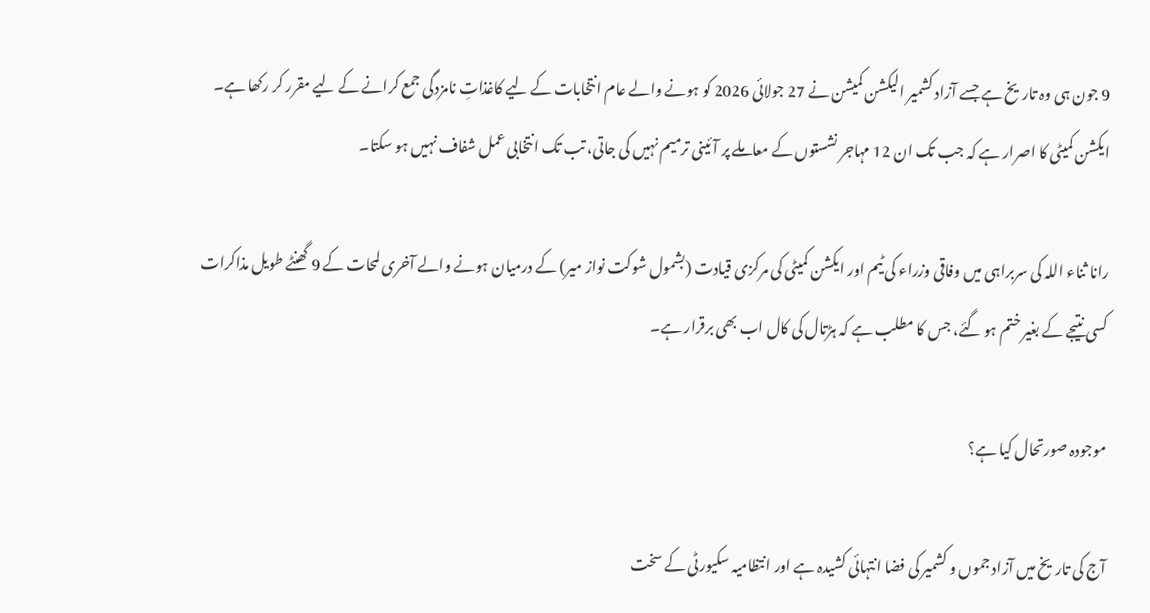9 جون ہی وہ تاریخ ہے جسے آزاد کشمیر الیکشن کمیشن نے 27 جولائی 2026 کو ہونے والے عام انتخابات کے لیے کاغذاتِ نامزدگی جمع کرانے کے لیے مقرر کر رکھا ہے۔ ایکشن کمیٹی کا اصرار ہے کہ جب تک ان 12 مہاجر نشستوں کے معاملے پر آئینی ترمیم نہیں کی جاتی، تب تک انتخابی عمل شفاف نہیں ہو سکتا۔

رانا ثناء اللہ کی سربراہی میں وفاقی وزراء کی ٹیم اور ایکشن کمیٹی کی مرکزی قیادت (بشمول شوکت نواز میر) کے درمیان ہونے والے آخری لمحات کے 9 گھنٹے طویل مذاکرات کسی نتیجے کے بغیر ختم ہو گئے، جس کا مطلب ہے کہ ہڑتال کی کال اب بھی برقرار ہے۔

موجودہ صورتحال کیا ہے؟

آج کی تاریخ میں آزاد جموں و کشمیر کی فضا انتہائی کشیدہ ہے اور انتظامیہ سکیورٹی کے سخت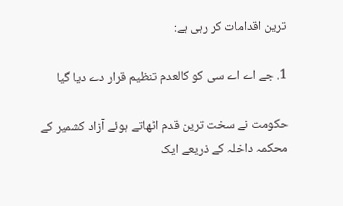ترین اقدامات کر رہی ہے:

1. جے اے اے سی کو کالعدم تنظیم قرار دے دیا گیا

حکومت نے سخت ترین قدم اٹھاتے ہوئے آزاد کشمیر کے محکمہ داخلہ کے ذریعے ایک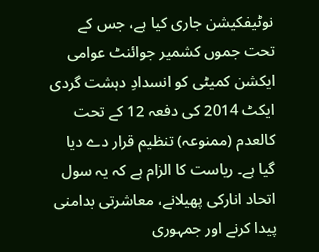نوٹیفکیشن جاری کیا ہے، جس کے تحت جموں کشمیر جوائنٹ عوامی ایکشن کمیٹی کو انسدادِ دہشت گردی ایکٹ 2014 کی دفعہ 12 کے تحت کالعدم (ممنوعہ) تنظیم قرار دے دیا گیا ہے۔ ریاست کا الزام ہے کہ یہ سول اتحاد انارکی پھیلانے، معاشرتی بدامنی پیدا کرنے اور جمہوری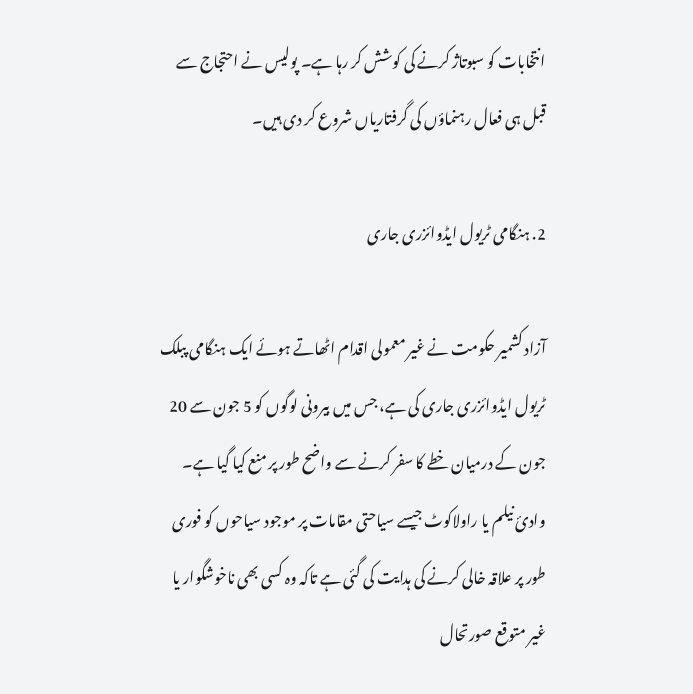انتخابات کو سبوتاژ کرنے کی کوشش کر رہا ہے۔ پولیس نے احتجاج سے قبل ہی فعال رہنماؤں کی گرفتاریاں شروع کر دی ہیں۔

2. ہنگامی ٹریول ایڈوائزری جاری

آزاد کشمیر حکومت نے غیر معمولی اقدام اٹھاتے ہوئے ایک ہنگامی پبلک ٹریول ایڈوائزری جاری کی ہے، جس میں بیرونی لوگوں کو 5 جون سے 20 جون کے درمیان خطے کا سفر کرنے سے واضح طور پر منع کیا گیا ہے۔ وادیٔ نیلم یا راولاکوٹ جیسے سیاحتی مقامات پر موجود سیاحوں کو فوری طور پر علاقہ خالی کرنے کی ہدایت کی گئی ہے تاکہ وہ کسی بھی ناخوشگوار یا غیر متوقع صورتحال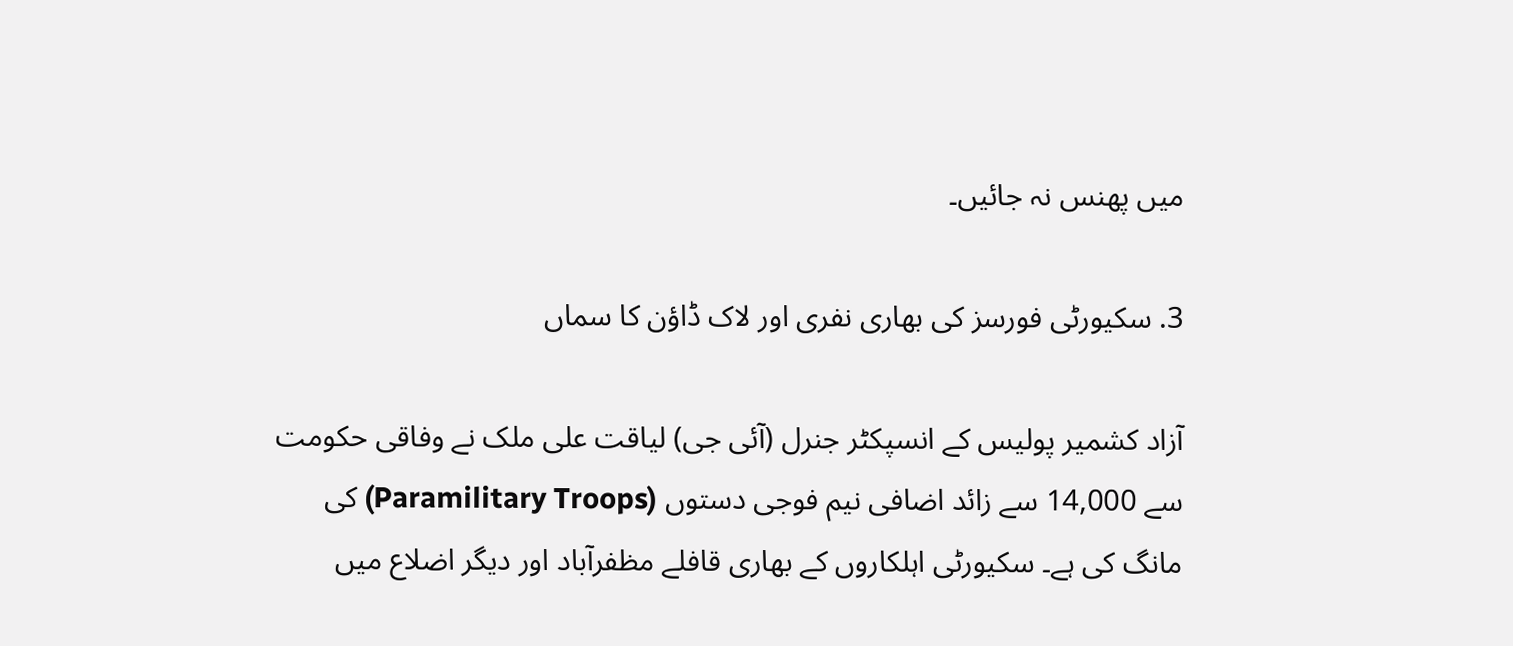میں پھنس نہ جائیں۔

3. سکیورٹی فورسز کی بھاری نفری اور لاک ڈاؤن کا سماں

آزاد کشمیر پولیس کے انسپکٹر جنرل (آئی جی) لیاقت علی ملک نے وفاقی حکومت سے 14,000 سے زائد اضافی نیم فوجی دستوں (Paramilitary Troops) کی مانگ کی ہے۔ سکیورٹی اہلکاروں کے بھاری قافلے مظفرآباد اور دیگر اضلاع میں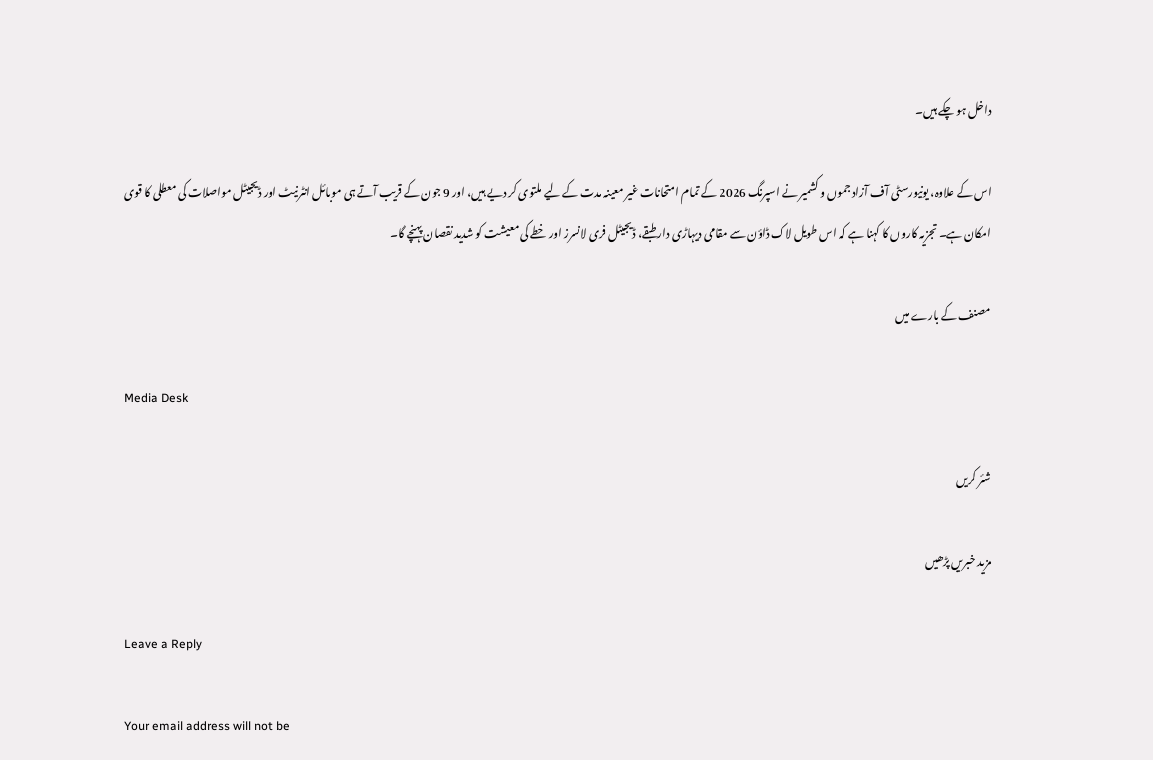داخل ہو چکے ہیں۔

اس کے علاوہ، یونیورسٹی آف آزاد جموں و کشمیر نے اسپرنگ 2026 کے تمام امتحانات غیر معینہ مدت کے لیے ملتوی کر دیے ہیں، اور 9 جون کے قریب آتے ہی موبائل انٹرنیٹ اور ڈیجیٹل مواصلات کی معطلی کا قوی امکان ہے۔ تجزیہ کاروں کا کہنا ہے کہ اس طویل لاک ڈاؤن سے مقامی دیہاڑی دار طبقے، ڈیجیٹل فری لانسرز اور خطے کی معیشت کو شدید نقصان پہنچے گا۔

مصنف کے بارے میں

Media Desk

شئر کریں

مزید خبریں پڑھیں

Leave a Reply

Your email address will not be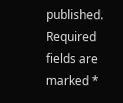published. Required fields are marked *